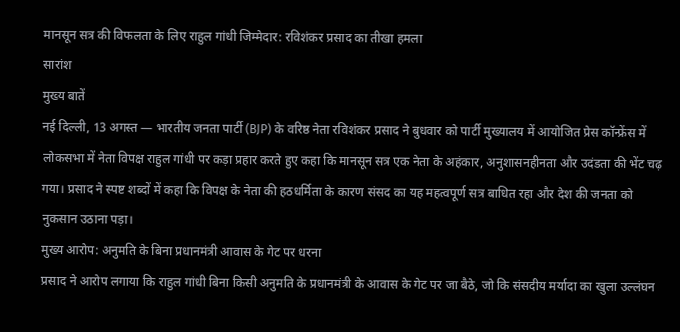मानसून सत्र की विफलता के लिए राहुल गांधी जिम्मेदार: रविशंकर प्रसाद का तीखा हमला
सारांश
मुख्य बातें
नई दिल्ली, 13 अगस्त — भारतीय जनता पार्टी (BJP) के वरिष्ठ नेता रविशंकर प्रसाद ने बुधवार को पार्टी मुख्यालय में आयोजित प्रेस कॉन्फ्रेंस में लोकसभा में नेता विपक्ष राहुल गांधी पर कड़ा प्रहार करते हुए कहा कि मानसून सत्र एक नेता के अहंकार, अनुशासनहीनता और उदंडता की भेंट चढ़ गया। प्रसाद ने स्पष्ट शब्दों में कहा कि विपक्ष के नेता की हठधर्मिता के कारण संसद का यह महत्वपूर्ण सत्र बाधित रहा और देश की जनता को नुकसान उठाना पड़ा।
मुख्य आरोप: अनुमति के बिना प्रधानमंत्री आवास के गेट पर धरना
प्रसाद ने आरोप लगाया कि राहुल गांधी बिना किसी अनुमति के प्रधानमंत्री के आवास के गेट पर जा बैठे, जो कि संसदीय मर्यादा का खुला उल्लंघन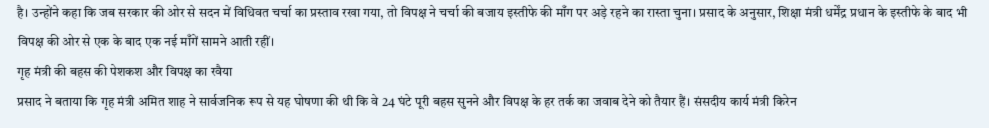है। उन्होंने कहा कि जब सरकार की ओर से सदन में विधिवत चर्चा का प्रस्ताव रखा गया, तो विपक्ष ने चर्चा की बजाय इस्तीफे की माँग पर अड़े रहने का रास्ता चुना। प्रसाद के अनुसार, शिक्षा मंत्री धर्मेंद्र प्रधान के इस्तीफे के बाद भी विपक्ष की ओर से एक के बाद एक नई माँगें सामने आती रहीं।
गृह मंत्री की बहस की पेशकश और विपक्ष का रवैया
प्रसाद ने बताया कि गृह मंत्री अमित शाह ने सार्वजनिक रूप से यह घोषणा की थी कि वे 24 घंटे पूरी बहस सुनने और विपक्ष के हर तर्क का जवाब देने को तैयार हैं। संसदीय कार्य मंत्री किरेन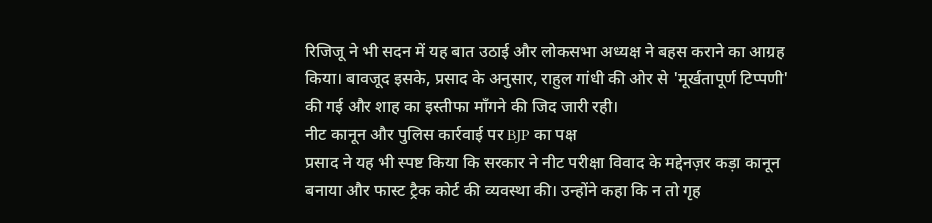रिजिजू ने भी सदन में यह बात उठाई और लोकसभा अध्यक्ष ने बहस कराने का आग्रह किया। बावजूद इसके, प्रसाद के अनुसार, राहुल गांधी की ओर से 'मूर्खतापूर्ण टिप्पणी' की गई और शाह का इस्तीफा माँगने की जिद जारी रही।
नीट कानून और पुलिस कार्रवाई पर BJP का पक्ष
प्रसाद ने यह भी स्पष्ट किया कि सरकार ने नीट परीक्षा विवाद के मद्देनज़र कड़ा कानून बनाया और फास्ट ट्रैक कोर्ट की व्यवस्था की। उन्होंने कहा कि न तो गृह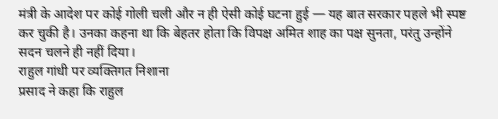मंत्री के आदेश पर कोई गोली चली और न ही ऐसी कोई घटना हुई — यह बात सरकार पहले भी स्पष्ट कर चुकी है। उनका कहना था कि बेहतर होता कि विपक्ष अमित शाह का पक्ष सुनता, परंतु उन्होंने सदन चलने ही नहीं दिया।
राहुल गांधी पर व्यक्तिगत निशाना
प्रसाद ने कहा कि राहुल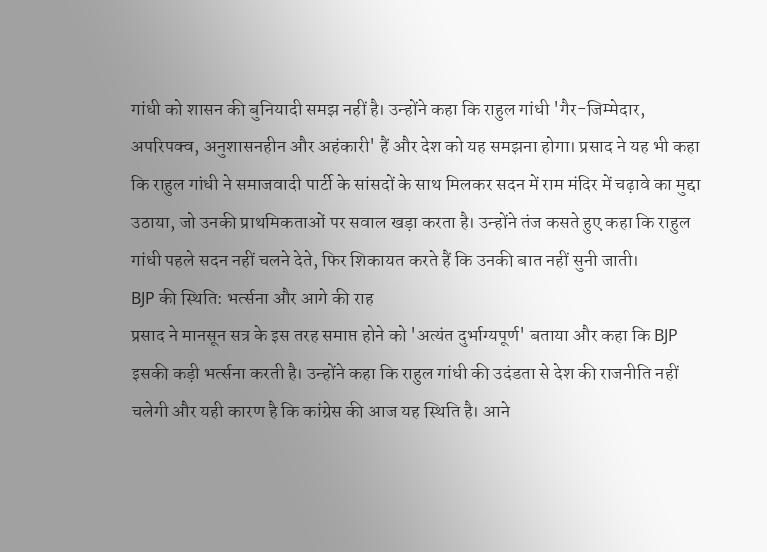गांधी को शासन की बुनियादी समझ नहीं है। उन्होंने कहा कि राहुल गांधी 'गैर-जिम्मेदार, अपरिपक्व, अनुशासनहीन और अहंकारी' हैं और देश को यह समझना होगा। प्रसाद ने यह भी कहा कि राहुल गांधी ने समाजवादी पार्टी के सांसदों के साथ मिलकर सदन में राम मंदिर में चढ़ावे का मुद्दा उठाया, जो उनकी प्राथमिकताओं पर सवाल खड़ा करता है। उन्होंने तंज कसते हुए कहा कि राहुल गांधी पहले सदन नहीं चलने देते, फिर शिकायत करते हैं कि उनकी बात नहीं सुनी जाती।
BJP की स्थिति: भर्त्सना और आगे की राह
प्रसाद ने मानसून सत्र के इस तरह समाप्त होने को 'अत्यंत दुर्भाग्यपूर्ण' बताया और कहा कि BJP इसकी कड़ी भर्त्सना करती है। उन्होंने कहा कि राहुल गांधी की उदंडता से देश की राजनीति नहीं चलेगी और यही कारण है कि कांग्रेस की आज यह स्थिति है। आने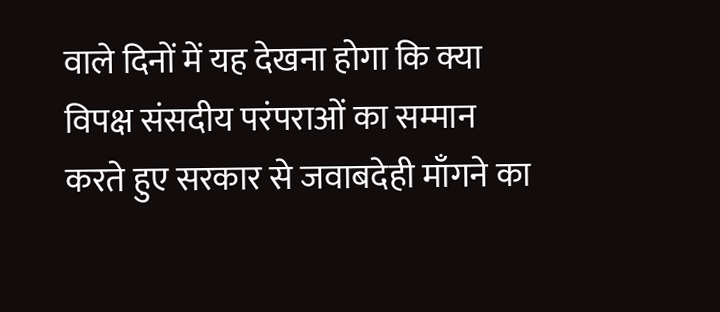वाले दिनों में यह देखना होगा कि क्या विपक्ष संसदीय परंपराओं का सम्मान करते हुए सरकार से जवाबदेही माँगने का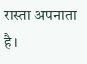रास्ता अपनाता है।